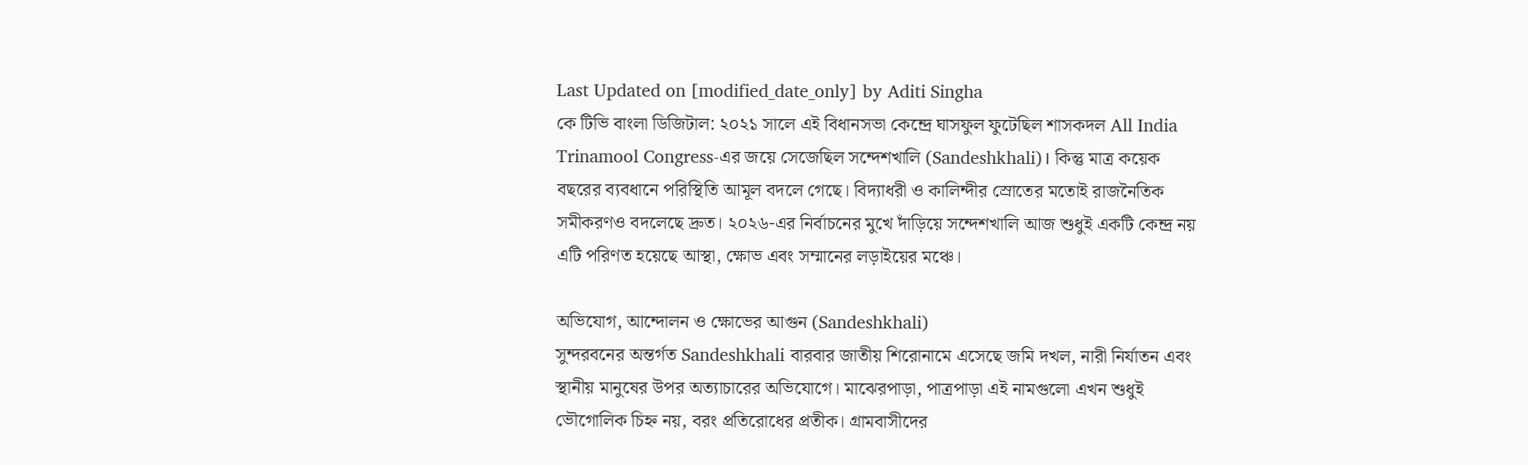Last Updated on [modified_date_only] by Aditi Singha
কে টিভি বাংলা ডিজিটাল: ২০২১ সালে এই বিধানসভা কেন্দ্রে ঘাসফুল ফুটেছিল শাসকদল All India Trinamool Congress-এর জয়ে সেজেছিল সন্দেশখালি (Sandeshkhali)। কিন্তু মাত্র কয়েক বছরের ব্যবধানে পরিস্থিতি আমূল বদলে গেছে। বিদ্যাধরী ও কালিন্দীর স্রোতের মতোই রাজনৈতিক সমীকরণও বদলেছে দ্রুত। ২০২৬-এর নির্বাচনের মুখে দাঁড়িয়ে সন্দেশখালি আজ শুধুই একটি কেন্দ্র নয় এটি পরিণত হয়েছে আস্থা, ক্ষোভ এবং সম্মানের লড়াইয়ের মঞ্চে।

অভিযোগ, আন্দোলন ও ক্ষোভের আগুন (Sandeshkhali)
সুন্দরবনের অন্তর্গত Sandeshkhali বারবার জাতীয় শিরোনামে এসেছে জমি দখল, নারী নির্যাতন এবং স্থানীয় মানুষের উপর অত্যাচারের অভিযোগে। মাঝেরপাড়া, পাত্রপাড়া এই নামগুলো এখন শুধুই ভৌগোলিক চিহ্ন নয়, বরং প্রতিরোধের প্রতীক। গ্রামবাসীদের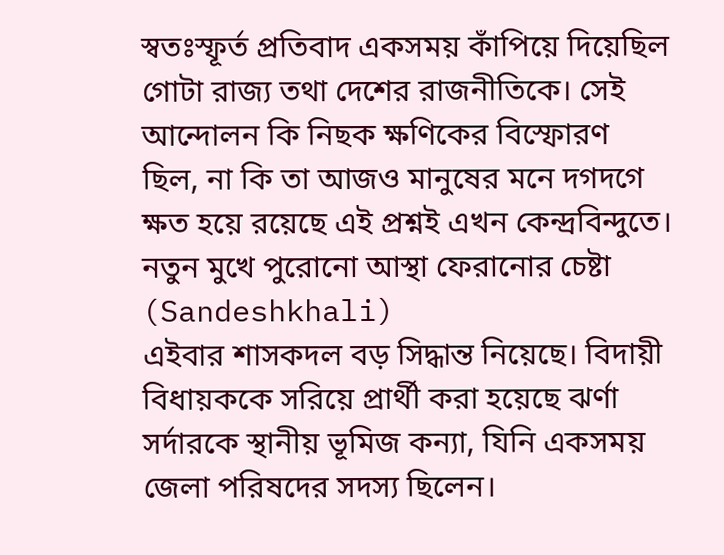স্বতঃস্ফূর্ত প্রতিবাদ একসময় কাঁপিয়ে দিয়েছিল গোটা রাজ্য তথা দেশের রাজনীতিকে। সেই আন্দোলন কি নিছক ক্ষণিকের বিস্ফোরণ ছিল, না কি তা আজও মানুষের মনে দগদগে ক্ষত হয়ে রয়েছে এই প্রশ্নই এখন কেন্দ্রবিন্দুতে।
নতুন মুখে পুরোনো আস্থা ফেরানোর চেষ্টা (Sandeshkhali)
এইবার শাসকদল বড় সিদ্ধান্ত নিয়েছে। বিদায়ী বিধায়ককে সরিয়ে প্রার্থী করা হয়েছে ঝর্ণা সর্দারকে স্থানীয় ভূমিজ কন্যা, যিনি একসময় জেলা পরিষদের সদস্য ছিলেন।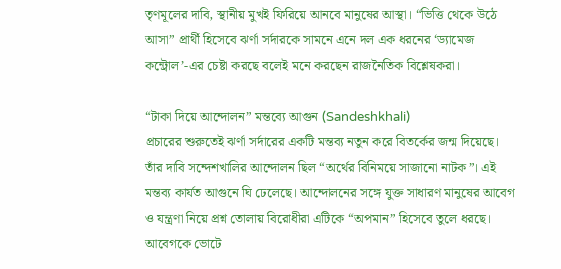তৃণমূলের দাবি, স্থানীয় মুখই ফিরিয়ে আনবে মানুষের আস্থা। “ভিত্তি থেকে উঠে আসা” প্রার্থী হিসেবে ঝর্ণা সর্দারকে সামনে এনে দল এক ধরনের ‘ড্যামেজ কন্ট্রোল’-এর চেষ্টা করছে বলেই মনে করছেন রাজনৈতিক বিশ্লেষকরা।

“টাকা দিয়ে আন্দোলন” মন্তব্যে আগুন (Sandeshkhali)
প্রচারের শুরুতেই ঝর্ণা সর্দারের একটি মন্তব্য নতুন করে বিতর্কের জন্ম দিয়েছে। তাঁর দাবি সন্দেশখালির আন্দোলন ছিল “অর্থের বিনিময়ে সাজানো নাটক”। এই মন্তব্য কার্যত আগুনে ঘি ঢেলেছে। আন্দোলনের সঙ্গে যুক্ত সাধারণ মানুষের আবেগ ও যন্ত্রণা নিয়ে প্রশ্ন তোলায় বিরোধীরা এটিকে “অপমান” হিসেবে তুলে ধরছে।
আবেগকে ভোটে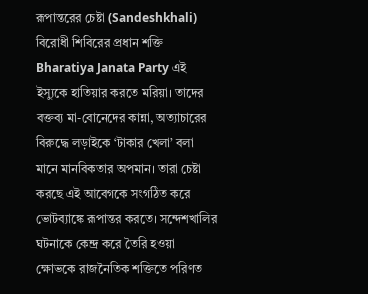রূপান্তরের চেষ্টা (Sandeshkhali)
বিরোধী শিবিরের প্রধান শক্তি Bharatiya Janata Party এই ইস্যুকে হাতিয়ার করতে মরিয়া। তাদের বক্তব্য মা-বোনেদের কান্না, অত্যাচারের বিরুদ্ধে লড়াইকে ‘টাকার খেলা’ বলা মানে মানবিকতার অপমান। তারা চেষ্টা করছে এই আবেগকে সংগঠিত করে ভোটব্যাঙ্কে রূপান্তর করতে। সন্দেশখালির ঘটনাকে কেন্দ্র করে তৈরি হওয়া ক্ষোভকে রাজনৈতিক শক্তিতে পরিণত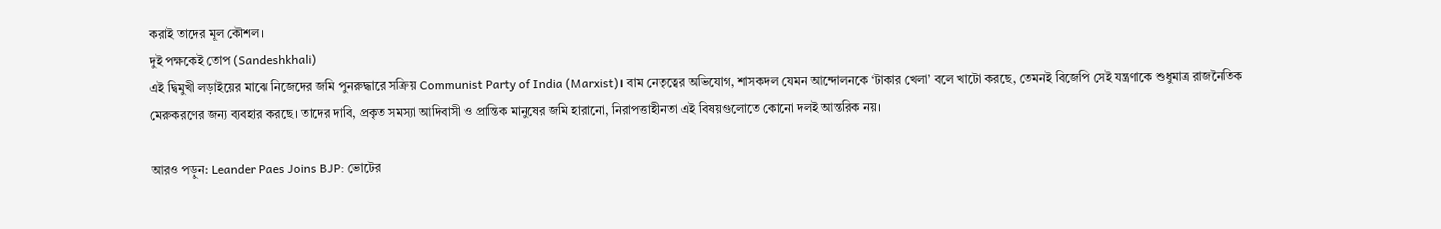করাই তাদের মূল কৌশল।
দুই পক্ষকেই তোপ (Sandeshkhali)
এই দ্বিমুখী লড়াইয়ের মাঝে নিজেদের জমি পুনরুদ্ধারে সক্রিয় Communist Party of India (Marxist)। বাম নেতৃত্বের অভিযোগ, শাসকদল যেমন আন্দোলনকে ‘টাকার খেলা’ বলে খাটো করছে, তেমনই বিজেপি সেই যন্ত্রণাকে শুধুমাত্র রাজনৈতিক মেরুকরণের জন্য ব্যবহার করছে। তাদের দাবি, প্রকৃত সমস্যা আদিবাসী ও প্রান্তিক মানুষের জমি হারানো, নিরাপত্তাহীনতা এই বিষয়গুলোতে কোনো দলই আন্তরিক নয়।

আরও পড়ুন: Leander Paes Joins BJP: ভোটের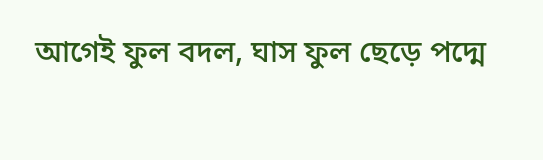আগেই ফুল বদল, ঘাস ফুল ছেড়ে পদ্মে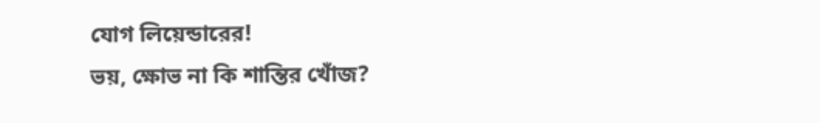যোগ লিয়েন্ডারের!
ভয়, ক্ষোভ না কি শান্তির খোঁজ?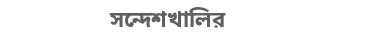সন্দেশখালির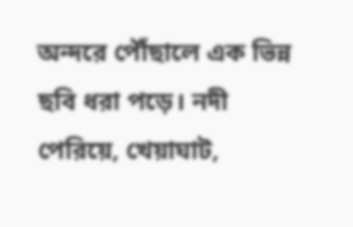অন্দরে পৌঁছালে এক ভিন্ন ছবি ধরা পড়ে। নদী পেরিয়ে, খেয়াঘাট,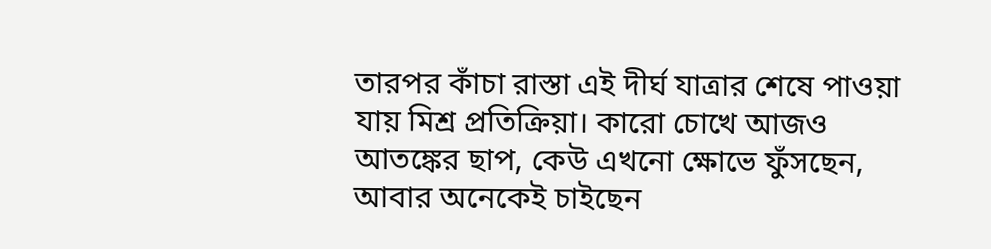তারপর কাঁচা রাস্তা এই দীর্ঘ যাত্রার শেষে পাওয়া যায় মিশ্র প্রতিক্রিয়া। কারো চোখে আজও আতঙ্কের ছাপ, কেউ এখনো ক্ষোভে ফুঁসছেন, আবার অনেকেই চাইছেন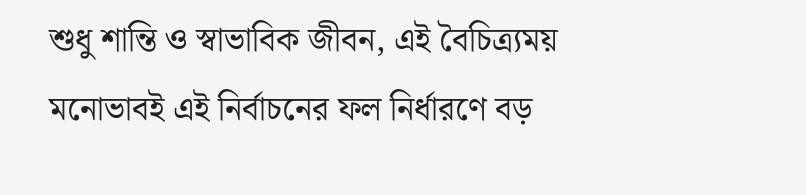শুধু শান্তি ও স্বাভাবিক জীবন, এই বৈচিত্র্যময় মনোভাবই এই নির্বাচনের ফল নির্ধারণে বড়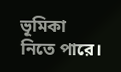ভূমিকা নিতে পারে।